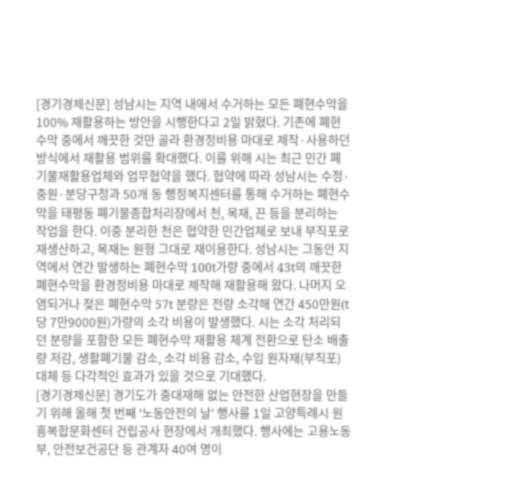[경기경제신문] 성남시는 지역 내에서 수거하는 모든 폐현수막을 100% 재활용하는 방안을 시행한다고 2일 밝혔다. 기존에 폐현수막 중에서 깨끗한 것만 골라 환경정비용 마대로 제작·사용하던 방식에서 재활용 범위를 확대했다. 이를 위해 시는 최근 민간 폐기물재활용업체와 업무협약을 했다. 협약에 따라 성남시는 수정·중원·분당구청과 50개 동 행정복지센터를 통해 수거하는 폐현수막을 태평동 폐기물종합처리장에서 천, 목재, 끈 등을 분리하는 작업을 한다. 이중 분리한 천은 협약한 민간업체로 보내 부직포로 재생산하고, 목재는 원형 그대로 재이용한다. 성남시는 그동안 지역에서 연간 발생하는 폐현수막 100t가량 중에서 43t의 깨끗한 폐현수막을 환경정비용 마대로 제작해 재활용해 왔다. 나머지 오염되거나 젖은 폐현수막 57t 분량은 전량 소각해 연간 450만원(t당 7만9000원)가량의 소각 비용이 발생했다. 시는 소각 처리되던 분량을 포함한 모든 폐현수막 재활용 체계 전환으로 탄소 배출량 저감, 생활폐기물 감소, 소각 비용 감소, 수입 원자재(부직포) 대체 등 다각적인 효과가 있을 것으로 기대했다.
[경기경제신문] 경기도가 중대재해 없는 안전한 산업현장을 만들기 위해 올해 첫 번째 ‘노동안전의 날’ 행사를 1일 고양특례시 원흥복합문화센터 건립공사 현장에서 개최했다. 행사에는 고용노동부, 안전보건공단 등 관계자 40여 명이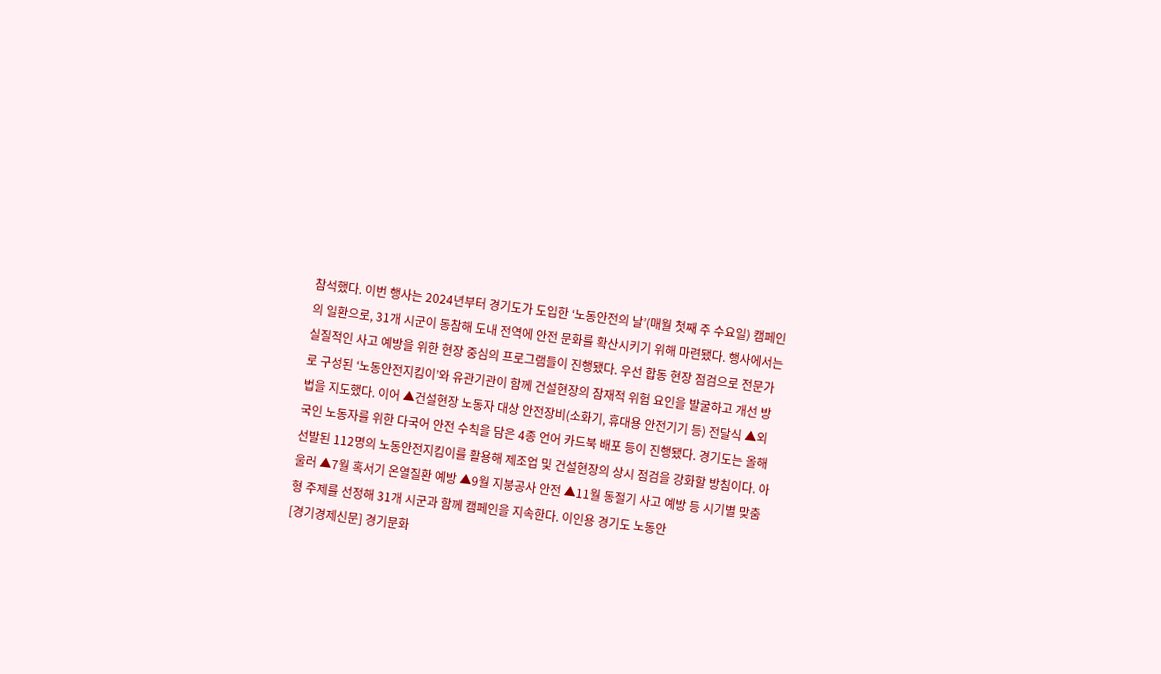참석했다. 이번 행사는 2024년부터 경기도가 도입한 ‘노동안전의 날’(매월 첫째 주 수요일) 캠페인의 일환으로, 31개 시군이 동참해 도내 전역에 안전 문화를 확산시키기 위해 마련됐다. 행사에서는 실질적인 사고 예방을 위한 현장 중심의 프로그램들이 진행됐다. 우선 합동 현장 점검으로 전문가로 구성된 ‘노동안전지킴이’와 유관기관이 함께 건설현장의 잠재적 위험 요인을 발굴하고 개선 방법을 지도했다. 이어 ▲건설현장 노동자 대상 안전장비(소화기, 휴대용 안전기기 등) 전달식 ▲외국인 노동자를 위한 다국어 안전 수칙을 담은 4종 언어 카드북 배포 등이 진행됐다. 경기도는 올해 선발된 112명의 노동안전지킴이를 활용해 제조업 및 건설현장의 상시 점검을 강화할 방침이다. 아울러 ▲7월 혹서기 온열질환 예방 ▲9월 지붕공사 안전 ▲11월 동절기 사고 예방 등 시기별 맞춤형 주제를 선정해 31개 시군과 함께 캠페인을 지속한다. 이인용 경기도 노동안
[경기경제신문] 경기문화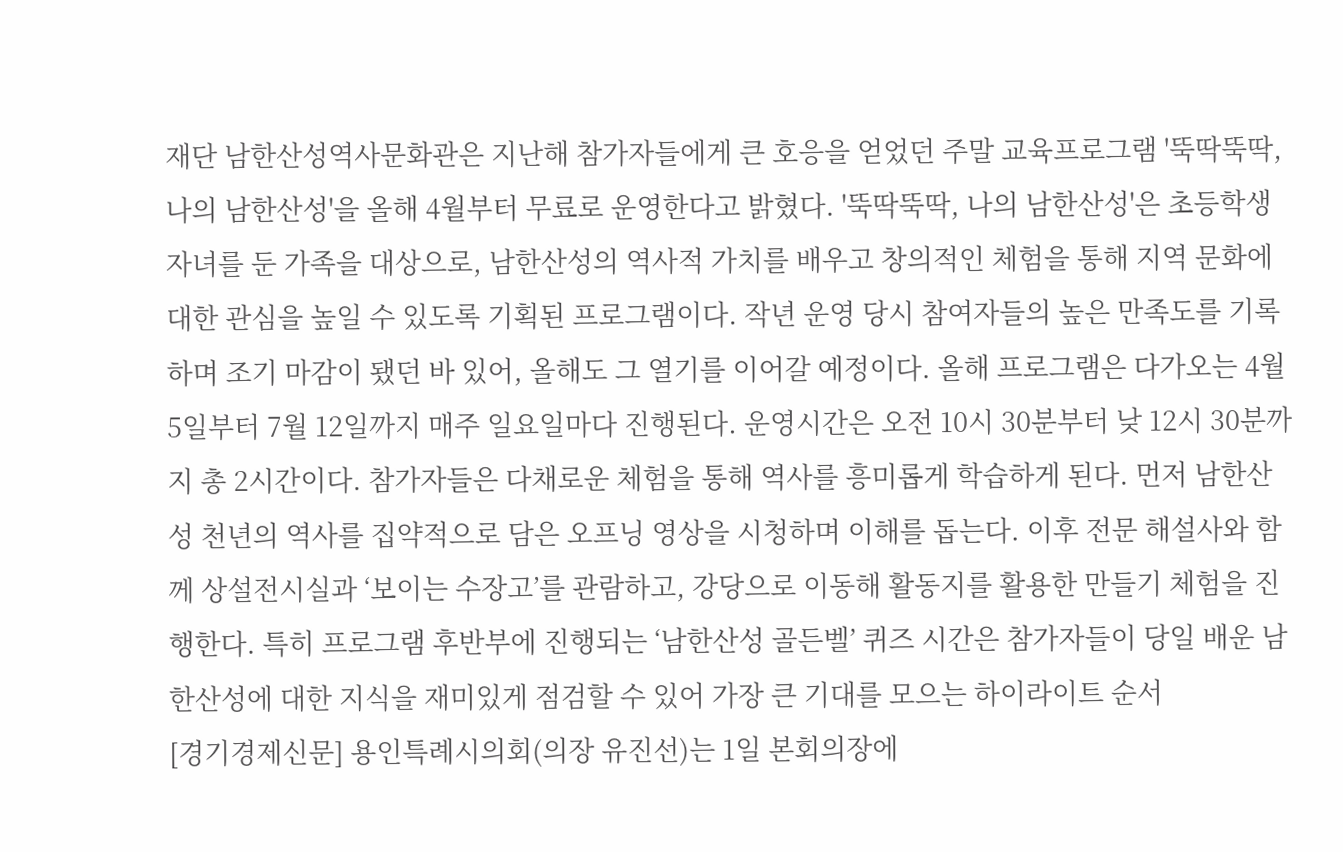재단 남한산성역사문화관은 지난해 참가자들에게 큰 호응을 얻었던 주말 교육프로그램 '뚝딱뚝딱, 나의 남한산성'을 올해 4월부터 무료로 운영한다고 밝혔다. '뚝딱뚝딱, 나의 남한산성'은 초등학생 자녀를 둔 가족을 대상으로, 남한산성의 역사적 가치를 배우고 창의적인 체험을 통해 지역 문화에 대한 관심을 높일 수 있도록 기획된 프로그램이다. 작년 운영 당시 참여자들의 높은 만족도를 기록하며 조기 마감이 됐던 바 있어, 올해도 그 열기를 이어갈 예정이다. 올해 프로그램은 다가오는 4월 5일부터 7월 12일까지 매주 일요일마다 진행된다. 운영시간은 오전 10시 30분부터 낮 12시 30분까지 총 2시간이다. 참가자들은 다채로운 체험을 통해 역사를 흥미롭게 학습하게 된다. 먼저 남한산성 천년의 역사를 집약적으로 담은 오프닝 영상을 시청하며 이해를 돕는다. 이후 전문 해설사와 함께 상설전시실과 ‘보이는 수장고’를 관람하고, 강당으로 이동해 활동지를 활용한 만들기 체험을 진행한다. 특히 프로그램 후반부에 진행되는 ‘남한산성 골든벨’ 퀴즈 시간은 참가자들이 당일 배운 남한산성에 대한 지식을 재미있게 점검할 수 있어 가장 큰 기대를 모으는 하이라이트 순서
[경기경제신문] 용인특례시의회(의장 유진선)는 1일 본회의장에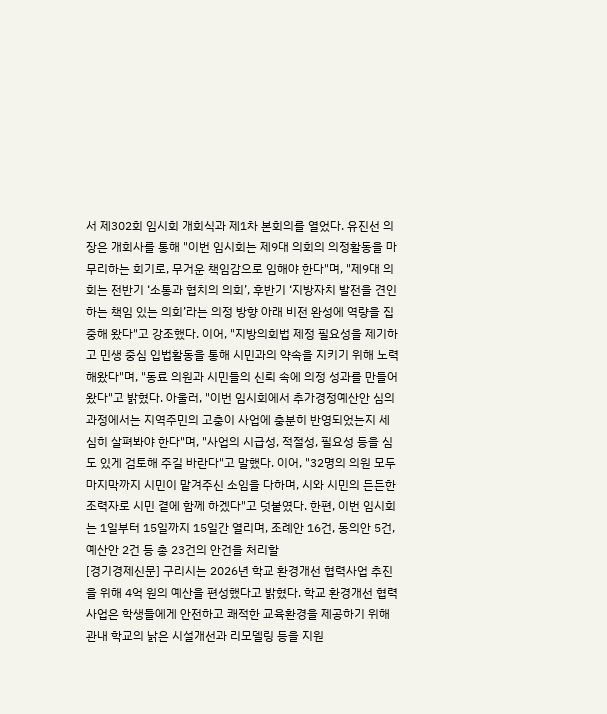서 제302회 임시회 개회식과 제1차 본회의를 열었다. 유진선 의장은 개회사를 통해 "이번 임시회는 제9대 의회의 의정활동을 마무리하는 회기로, 무거운 책임감으로 임해야 한다"며, "제9대 의회는 전반기 ‘소통과 협치의 의회’, 후반기 ‘지방자치 발전을 견인하는 책임 있는 의회’라는 의정 방향 아래 비전 완성에 역량을 집중해 왔다"고 강조했다. 이어, "지방의회법 제정 필요성을 제기하고 민생 중심 입법활동을 통해 시민과의 약속을 지키기 위해 노력해왔다"며, "동료 의원과 시민들의 신뢰 속에 의정 성과를 만들어왔다"고 밝혔다. 아울러, "이번 임시회에서 추가경정예산안 심의 과정에서는 지역주민의 고충이 사업에 충분히 반영되었는지 세심히 살펴봐야 한다"며, "사업의 시급성, 적절성, 필요성 등을 심도 있게 검토해 주길 바란다"고 말했다. 이어, "32명의 의원 모두 마지막까지 시민이 맡겨주신 소임을 다하며, 시와 시민의 든든한 조력자로 시민 곁에 함께 하겠다"고 덧붙였다. 한편, 이번 임시회는 1일부터 15일까지 15일간 열리며, 조례안 16건, 동의안 5건, 예산안 2건 등 총 23건의 안건을 처리할
[경기경제신문] 구리시는 2026년 학교 환경개선 협력사업 추진을 위해 4억 원의 예산을 편성했다고 밝혔다. 학교 환경개선 협력사업은 학생들에게 안전하고 쾌적한 교육환경을 제공하기 위해 관내 학교의 낡은 시설개선과 리모델링 등을 지원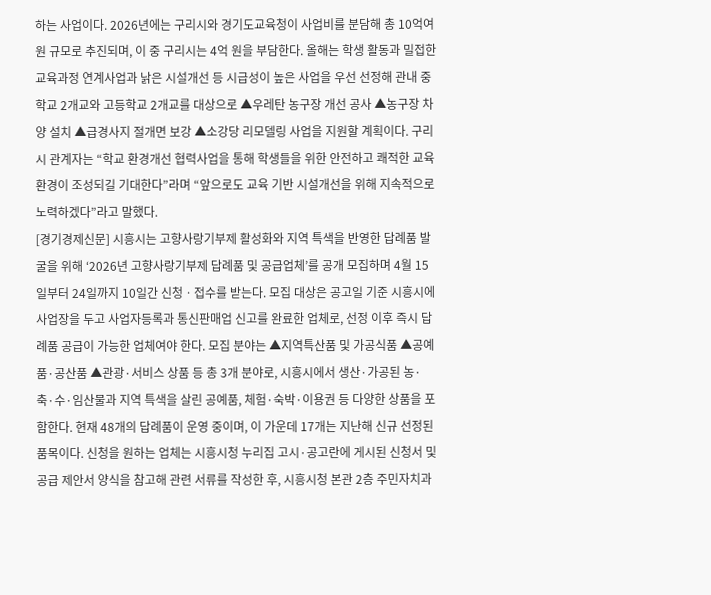하는 사업이다. 2026년에는 구리시와 경기도교육청이 사업비를 분담해 총 10억여 원 규모로 추진되며, 이 중 구리시는 4억 원을 부담한다. 올해는 학생 활동과 밀접한 교육과정 연계사업과 낡은 시설개선 등 시급성이 높은 사업을 우선 선정해 관내 중학교 2개교와 고등학교 2개교를 대상으로 ▲우레탄 농구장 개선 공사 ▲농구장 차양 설치 ▲급경사지 절개면 보강 ▲소강당 리모델링 사업을 지원할 계획이다. 구리시 관계자는 “학교 환경개선 협력사업을 통해 학생들을 위한 안전하고 쾌적한 교육환경이 조성되길 기대한다”라며 “앞으로도 교육 기반 시설개선을 위해 지속적으로 노력하겠다”라고 말했다.
[경기경제신문] 시흥시는 고향사랑기부제 활성화와 지역 특색을 반영한 답례품 발굴을 위해 ‘2026년 고향사랑기부제 답례품 및 공급업체’를 공개 모집하며 4월 15일부터 24일까지 10일간 신청ㆍ접수를 받는다. 모집 대상은 공고일 기준 시흥시에 사업장을 두고 사업자등록과 통신판매업 신고를 완료한 업체로, 선정 이후 즉시 답례품 공급이 가능한 업체여야 한다. 모집 분야는 ▲지역특산품 및 가공식품 ▲공예품·공산품 ▲관광·서비스 상품 등 총 3개 분야로, 시흥시에서 생산·가공된 농·축·수·임산물과 지역 특색을 살린 공예품, 체험·숙박·이용권 등 다양한 상품을 포함한다. 현재 48개의 답례품이 운영 중이며, 이 가운데 17개는 지난해 신규 선정된 품목이다. 신청을 원하는 업체는 시흥시청 누리집 고시·공고란에 게시된 신청서 및 공급 제안서 양식을 참고해 관련 서류를 작성한 후, 시흥시청 본관 2층 주민자치과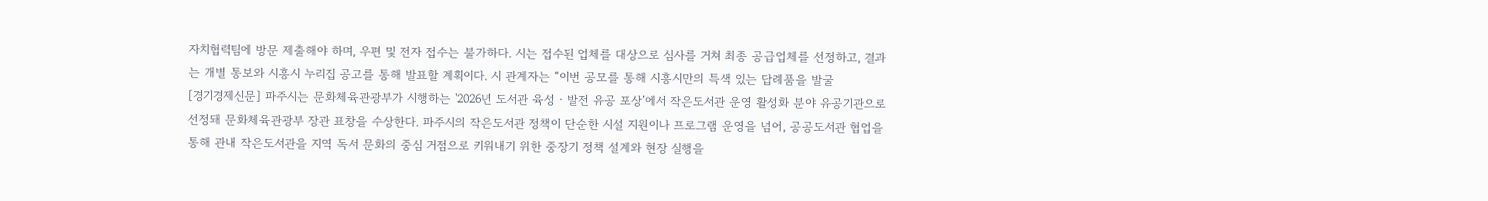자치협력팀에 방문 제출해야 하며, 우편 및 전자 접수는 불가하다. 시는 접수된 업체를 대상으로 심사를 거쳐 최종 공급업체를 선정하고, 결과는 개별 통보와 시흥시 누리집 공고를 통해 발표할 계획이다. 시 관계자는 “이번 공모를 통해 시흥시만의 특색 있는 답례품을 발굴
[경기경제신문] 파주시는 문화체육관광부가 시행하는 '2026년 도서관 육성‧발전 유공 포상’에서 작은도서관 운영 활성화 분야 유공기관으로 선정돼 문화체육관광부 장관 표창을 수상한다. 파주시의 작은도서관 정책이 단순한 시설 지원이나 프로그램 운영을 넘어, 공공도서관 협업을 통해 관내 작은도서관을 지역 독서 문화의 중심 거점으로 키워내기 위한 중장기 정책 설계와 현장 실행을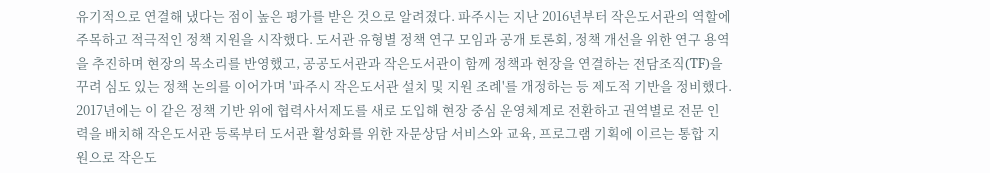유기적으로 연결해 냈다는 점이 높은 평가를 받은 것으로 알려졌다. 파주시는 지난 2016년부터 작은도서관의 역할에 주목하고 적극적인 정책 지원을 시작했다. 도서관 유형별 정책 연구 모임과 공개 토론회, 정책 개선을 위한 연구 용역을 추진하며 현장의 목소리를 반영했고, 공공도서관과 작은도서관이 함께 정책과 현장을 연결하는 전담조직(TF)을 꾸려 심도 있는 정책 논의를 이어가며 '파주시 작은도서관 설치 및 지원 조례'를 개정하는 등 제도적 기반을 정비했다. 2017년에는 이 같은 정책 기반 위에 협력사서제도를 새로 도입해 현장 중심 운영체계로 전환하고 권역별로 전문 인력을 배치해 작은도서관 등록부터 도서관 활성화를 위한 자문상담 서비스와 교육, 프로그램 기획에 이르는 통합 지원으로 작은도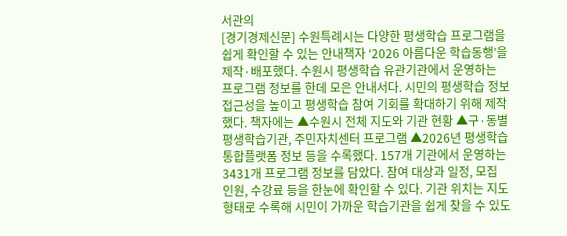서관의
[경기경제신문] 수원특례시는 다양한 평생학습 프로그램을 쉽게 확인할 수 있는 안내책자 ‘2026 아름다운 학습동행’을 제작·배포했다. 수원시 평생학습 유관기관에서 운영하는 프로그램 정보를 한데 모은 안내서다. 시민의 평생학습 정보 접근성을 높이고 평생학습 참여 기회를 확대하기 위해 제작했다. 책자에는 ▲수원시 전체 지도와 기관 현황 ▲구·동별 평생학습기관, 주민자치센터 프로그램 ▲2026년 평생학습 통합플랫폼 정보 등을 수록했다. 157개 기관에서 운영하는 3431개 프로그램 정보를 담았다. 참여 대상과 일정, 모집 인원, 수강료 등을 한눈에 확인할 수 있다. 기관 위치는 지도 형태로 수록해 시민이 가까운 학습기관을 쉽게 찾을 수 있도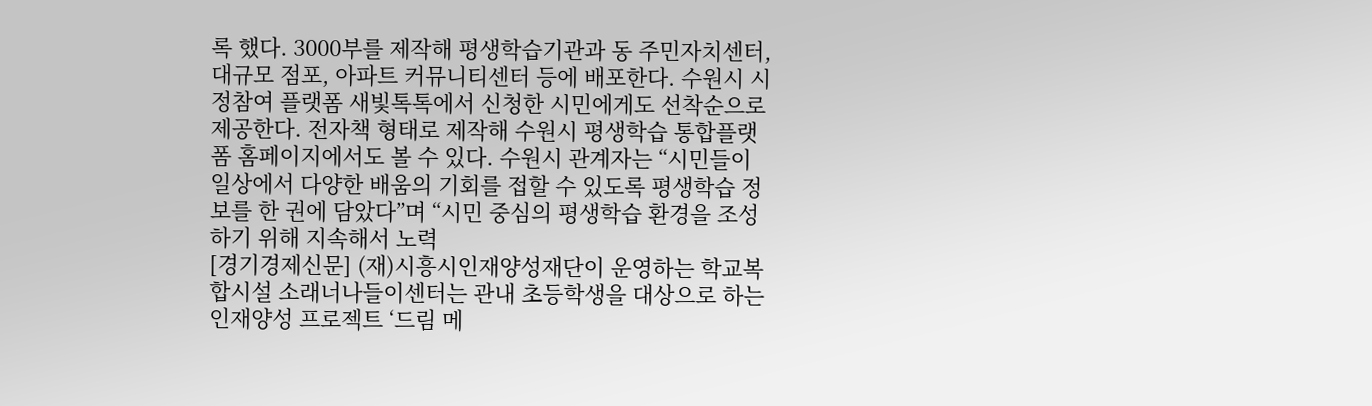록 했다. 3000부를 제작해 평생학습기관과 동 주민자치센터, 대규모 점포, 아파트 커뮤니티센터 등에 배포한다. 수원시 시정참여 플랫폼 새빛톡톡에서 신청한 시민에게도 선착순으로 제공한다. 전자책 형태로 제작해 수원시 평생학습 통합플랫폼 홈페이지에서도 볼 수 있다. 수원시 관계자는 “시민들이 일상에서 다양한 배움의 기회를 접할 수 있도록 평생학습 정보를 한 권에 담았다”며 “시민 중심의 평생학습 환경을 조성하기 위해 지속해서 노력
[경기경제신문] (재)시흥시인재양성재단이 운영하는 학교복합시설 소래너나들이센터는 관내 초등학생을 대상으로 하는 인재양성 프로젝트 ‘드림 메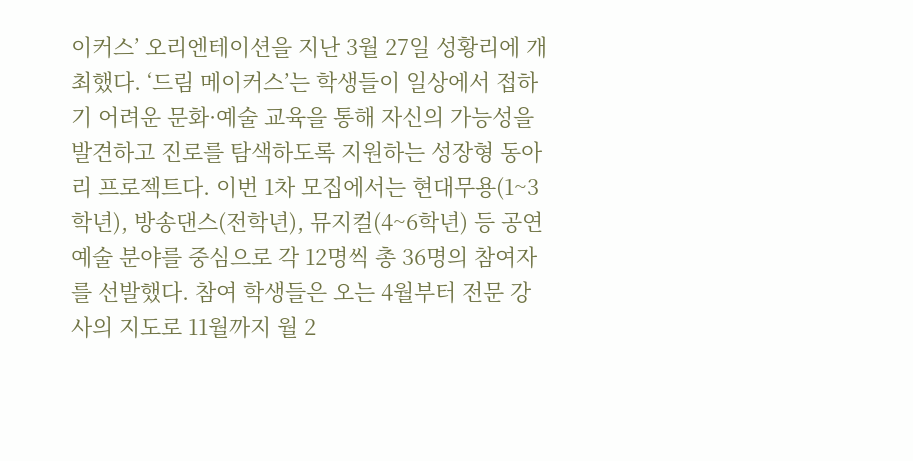이커스’ 오리엔테이션을 지난 3월 27일 성황리에 개최했다. ‘드림 메이커스’는 학생들이 일상에서 접하기 어려운 문화·예술 교육을 통해 자신의 가능성을 발견하고 진로를 탐색하도록 지원하는 성장형 동아리 프로젝트다. 이번 1차 모집에서는 현대무용(1~3학년), 방송댄스(전학년), 뮤지컬(4~6학년) 등 공연예술 분야를 중심으로 각 12명씩 총 36명의 참여자를 선발했다. 참여 학생들은 오는 4월부터 전문 강사의 지도로 11월까지 월 2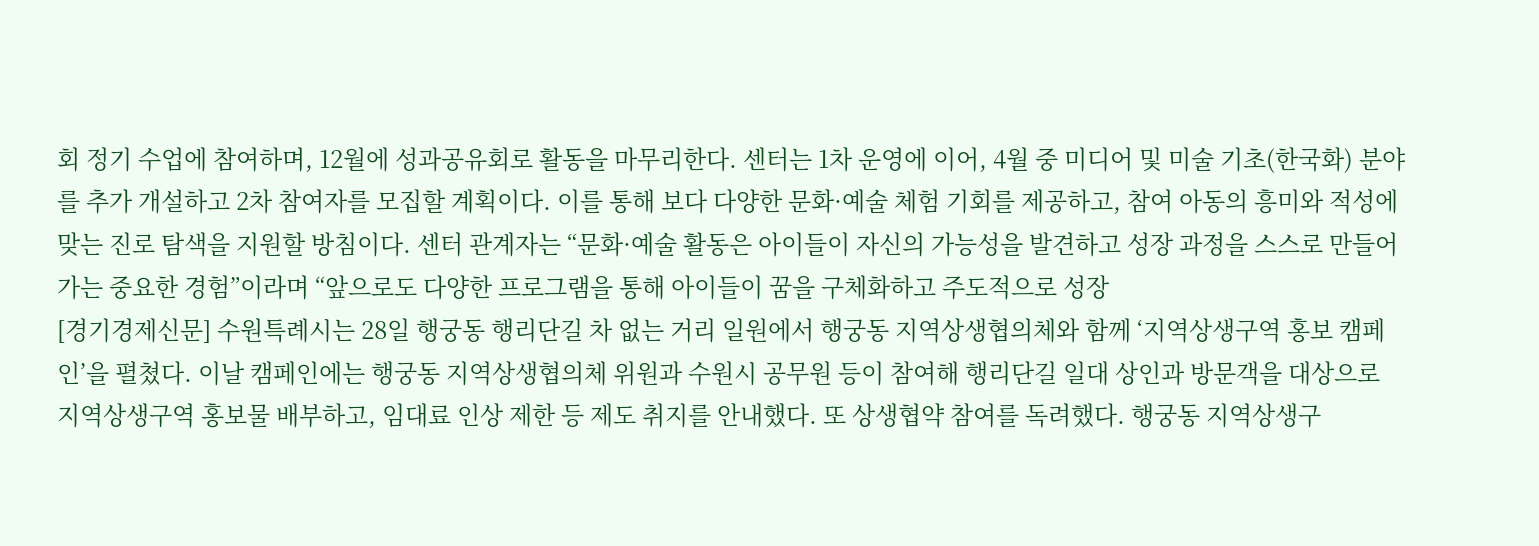회 정기 수업에 참여하며, 12월에 성과공유회로 활동을 마무리한다. 센터는 1차 운영에 이어, 4월 중 미디어 및 미술 기초(한국화) 분야를 추가 개설하고 2차 참여자를 모집할 계획이다. 이를 통해 보다 다양한 문화·예술 체험 기회를 제공하고, 참여 아동의 흥미와 적성에 맞는 진로 탐색을 지원할 방침이다. 센터 관계자는 “문화·예술 활동은 아이들이 자신의 가능성을 발견하고 성장 과정을 스스로 만들어가는 중요한 경험”이라며 “앞으로도 다양한 프로그램을 통해 아이들이 꿈을 구체화하고 주도적으로 성장
[경기경제신문] 수원특례시는 28일 행궁동 행리단길 차 없는 거리 일원에서 행궁동 지역상생협의체와 함께 ‘지역상생구역 홍보 캠페인’을 펼쳤다. 이날 캠페인에는 행궁동 지역상생협의체 위원과 수원시 공무원 등이 참여해 행리단길 일대 상인과 방문객을 대상으로 지역상생구역 홍보물 배부하고, 임대료 인상 제한 등 제도 취지를 안내했다. 또 상생협약 참여를 독려했다. 행궁동 지역상생구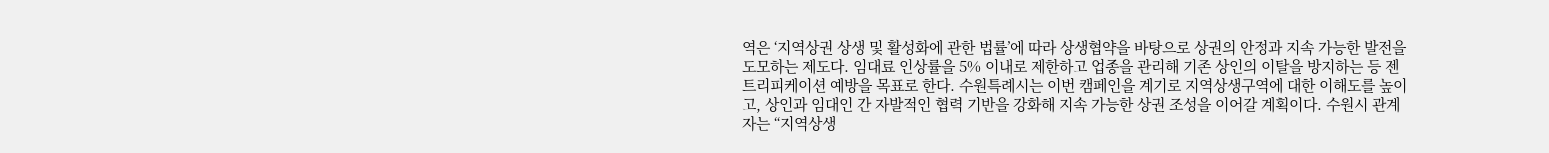역은 ‘지역상권 상생 및 활성화에 관한 법률’에 따라 상생협약을 바탕으로 상권의 안정과 지속 가능한 발전을 도모하는 제도다. 임대료 인상률을 5% 이내로 제한하고 업종을 관리해 기존 상인의 이탈을 방지하는 등 젠트리피케이션 예방을 목표로 한다. 수원특례시는 이번 캠페인을 계기로 지역상생구역에 대한 이해도를 높이고, 상인과 임대인 간 자발적인 협력 기반을 강화해 지속 가능한 상권 조성을 이어갈 계획이다. 수원시 관계자는 “지역상생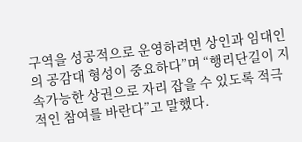구역을 성공적으로 운영하려면 상인과 임대인의 공감대 형성이 중요하다”며 “행리단길이 지속가능한 상권으로 자리 잡을 수 있도록 적극적인 참여를 바란다”고 말했다.